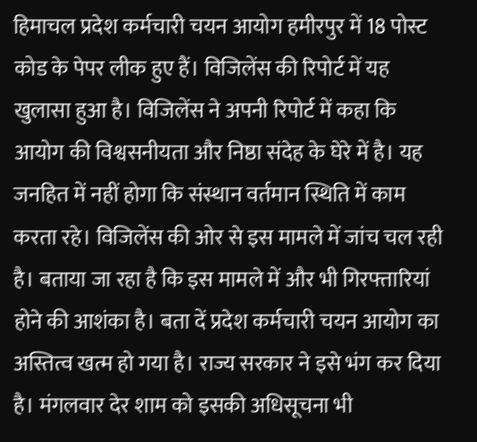हिमाचल प्रदेश कर्मचारी चयन आयोग हमीरपुर में 18 पोस्ट कोड के पेपर लीक हुए हैं। विजिलेंस की रिपोर्ट में यह खुलासा हुआ है। विजिलेंस ने अपनी रिपोर्ट में कहा कि आयोग की विश्वसनीयता और निष्ठा संदेह के घेरे में है। यह जनहित में नहीं होगा कि संस्थान वर्तमान स्थिति में काम करता रहे। विजिलेंस की ओर से इस मामले में जांच चल रही है। बताया जा रहा है कि इस मामले में और भी गिरफ्तारियां होने की आशंका है। बता दें प्रदेश कर्मचारी चयन आयोग का अस्तित्व खत्म हो गया है। राज्य सरकार ने इसे भंग कर दिया है। मंगलवार देर शाम को इसकी अधिसूचना भी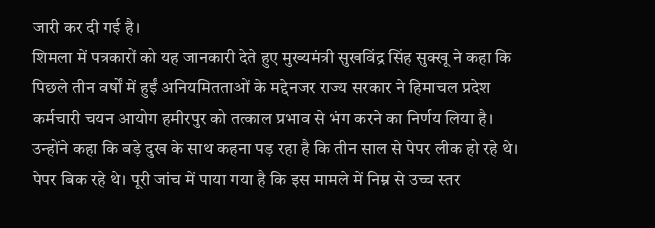जारी कर दी गई है।
शिमला में पत्रकारों को यह जानकारी देते हुए मुख्यमंत्री सुखविंद्र सिंह सुक्खू ने कहा कि पिछले तीन वर्षों में हुईं अनियमितताओं के मद्देनजर राज्य सरकार ने हिमाचल प्रदेश कर्मचारी चयन आयोग हमीरपुर को तत्काल प्रभाव से भंग करने का निर्णय लिया है। उन्होंने कहा कि बड़े दुख के साथ कहना पड़ रहा है कि तीन साल से पेपर लीक हो रहे थे। पेपर बिक रहे थे। पूरी जांच में पाया गया है कि इस मामले में निम्न से उच्च स्तर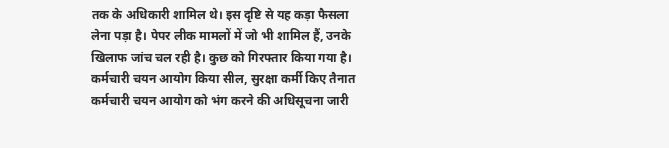तक के अधिकारी शामिल थे। इस दृष्टि से यह कड़ा फैसला लेना पड़ा है। पेपर लीक मामलों में जो भी शामिल हैं, उनके खिलाफ जांच चल रही है। कुछ को गिरफ्तार किया गया है।
कर्मचारी चयन आयोग किया सील, सुरक्षा कर्मी किए तैनात
कर्मचारी चयन आयोग को भंग करने की अधिसूचना जारी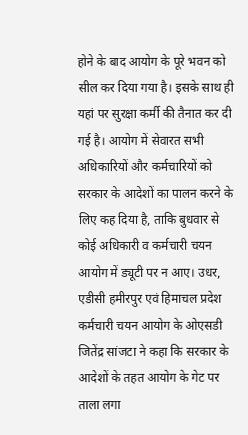होने के बाद आयोग के पूरे भवन को सील कर दिया गया है। इसके साथ ही यहां पर सुरक्षा कर्मी की तैनात कर दी गई है। आयोग में सेवारत सभी अधिकारियों और कर्मचारियों को सरकार के आदेशों का पालन करने के लिए कह दिया है, ताकि बुधवार से कोई अधिकारी व कर्मचारी चयन आयोग में ड्यूटी पर न आए। उधर, एडीसी हमीरपुर एवं हिमाचल प्रदेश कर्मचारी चयन आयोग के ओएसडी जितेंद्र सांजटा ने कहा कि सरकार के आदेशों के तहत आयोग के गेट पर ताला लगा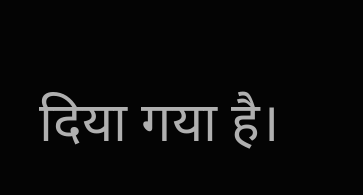दिया गया है।